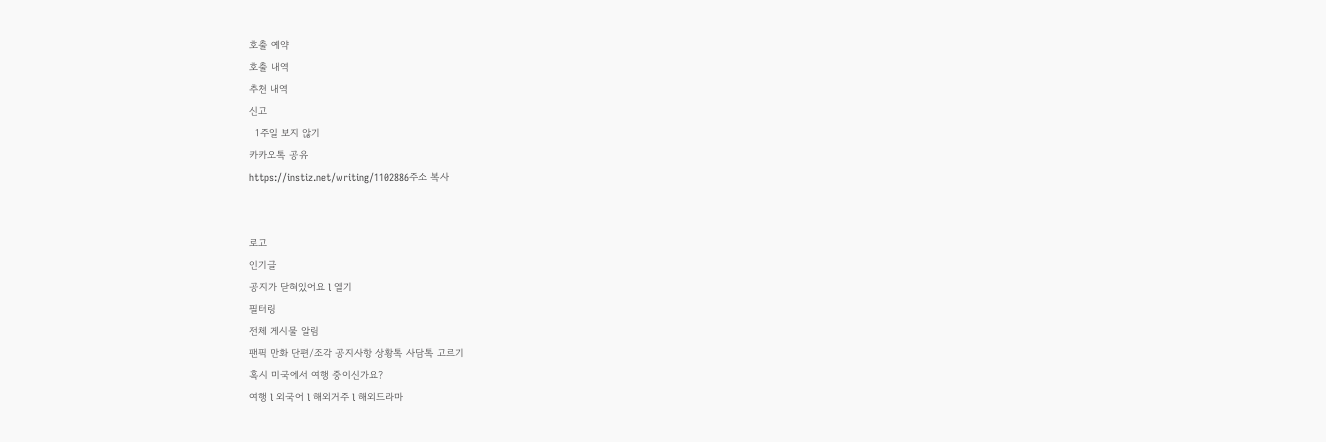호출 예약
호출 내역
추천 내역
신고
  1주일 보지 않기
카카오톡 공유
https://instiz.net/writing/1102886주소 복사


로고
인기글
공지가 닫혀있어요 l 열기
필터링
전체 게시물 알림
팬픽 만화 단편/조각 공지사항 상황톡 사담톡 고르기
혹시 미국에서 여행 중이신가요?
여행 l 외국어 l 해외거주 l 해외드라마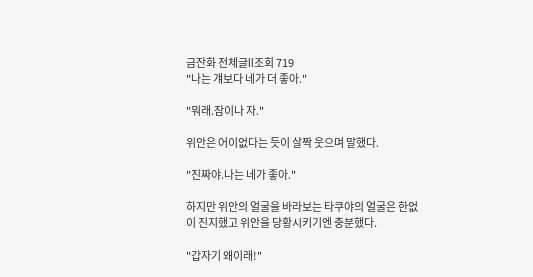금잔화 전체글ll조회 719
"나는 걔보다 네가 더 좋아."

"뭐래.잠이나 자."

위안은 어이없다는 듯이 살짝 웃으며 말했다.

"진짜야.나는 네가 좋아."

하지만 위안의 얼굴을 바라보는 타쿠야의 얼굴은 한없이 진지했고 위안을 당황시키기엔 충분했다.

"갑자기 왜이래!"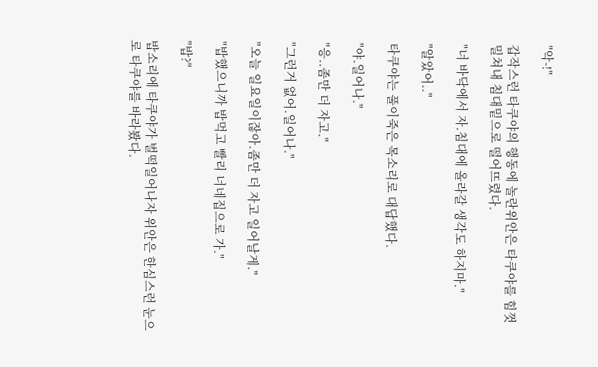"악-!"

갑작스런 타쿠야의 행동에 놀란위안은 타쿠야를 힘껏 밀쳐내 침대밑으로 떨어뜨렸다.

"너 바닥에서 자.침대에 올라갈 생각도 하지마."

"알았어.."

타쿠야는 풀이죽은 목소리로 대답했다.

"야.일어나."

"응..좀만 더 자고."

"그런거 없어.일어나."

"오늘 일요일이잖아.좀만 더 자고 일어날게."

"밥했으니까 밥먹고 빨리 너네집으로 가."

"밥?"

밥소리에 타쿠야가 벌떡일어나자 위안은 한심스런 눈으로 타쿠야를 바라봤다.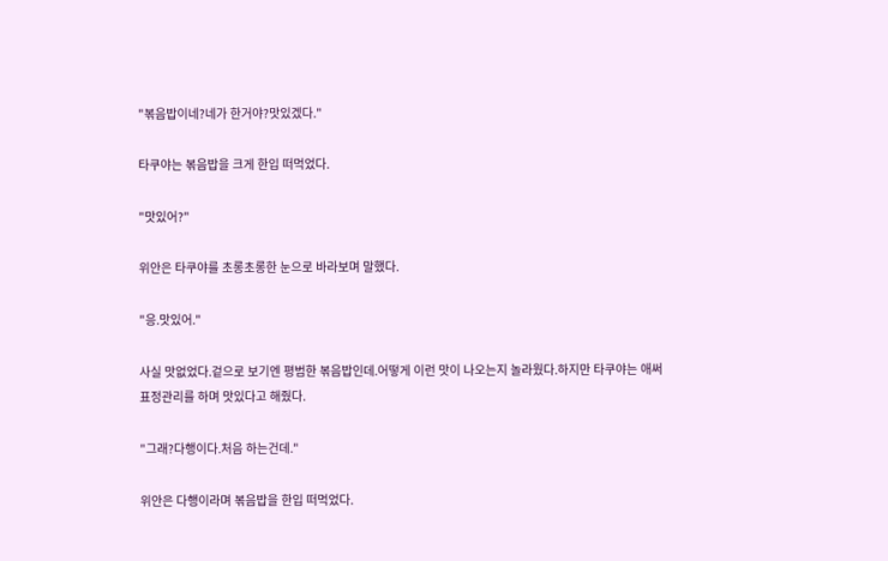"볶음밥이네?네가 한거야?맛있겠다."

타쿠야는 볶음밥을 크게 한입 떠먹었다.

"맛있어?"

위안은 타쿠야를 초롱초롱한 눈으로 바라보며 말했다.

"응.맛있어."

사실 맛없었다.겉으로 보기엔 평범한 볶음밥인데.어떻게 이런 맛이 나오는지 놀라웠다.하지만 타쿠야는 애써 표정관리를 하며 맛있다고 해줬다.

"그래?다행이다.처음 하는건데."

위안은 다행이라며 볶음밥을 한입 떠먹었다.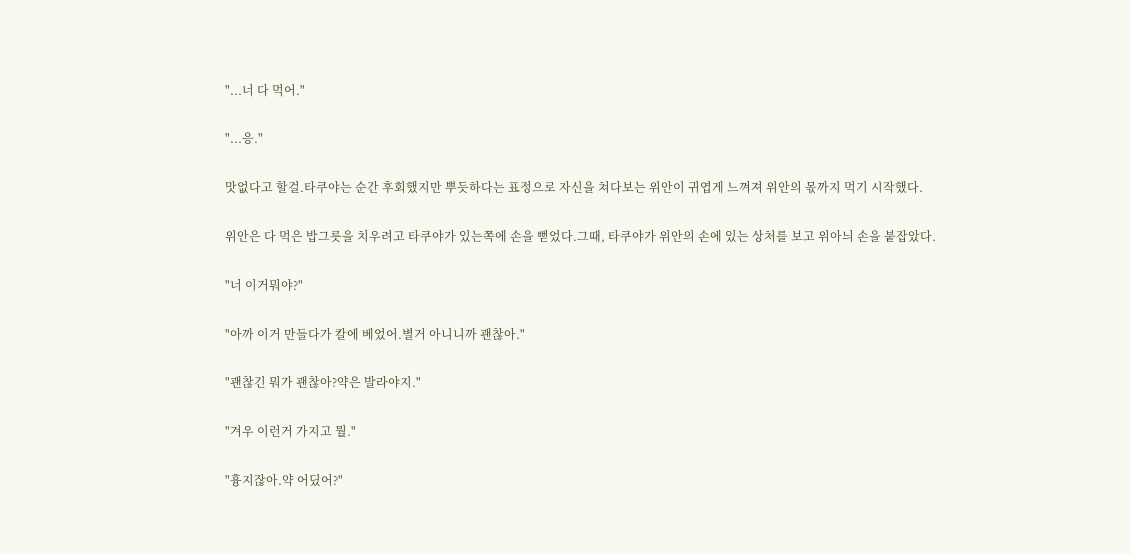"...너 다 먹어."

"...응."

맛없다고 할걸.타쿠야는 순간 후회했지만 뿌듯하다는 표정으로 자신을 쳐다보는 위안이 귀엽게 느껴져 위안의 몫까지 먹기 시작했다.

위안은 다 먹은 밥그릇을 치우려고 타쿠야가 있는쪽에 손을 뻗었다.그때, 타쿠야가 위안의 손에 있는 상처를 보고 위아늬 손을 붙잡았다.

"너 이거뭐야?"

"아까 이거 만들다가 칼에 베었어.별거 아니니까 괜찮아."

"괜찮긴 뭐가 괜찮아?약은 발라야지."

"겨우 이런거 가지고 뭘."

"흉지잖아.약 어딨어?"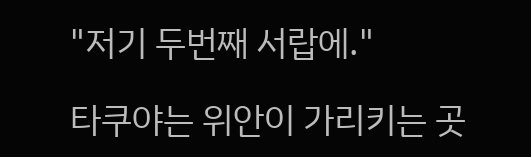"저기 두번째 서랍에."

타쿠야는 위안이 가리키는 곳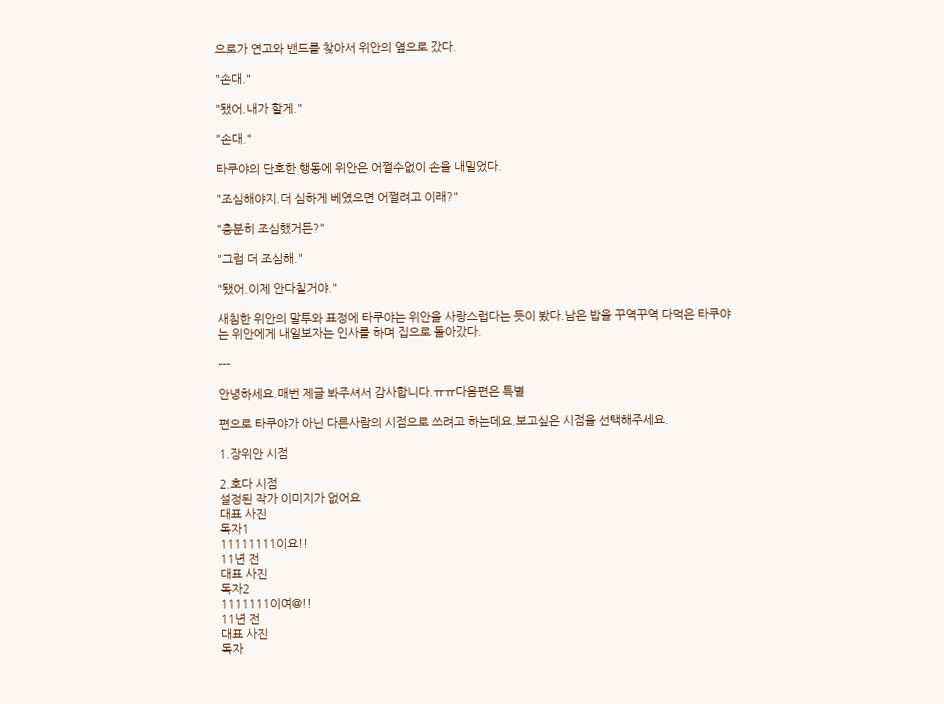으로가 연고와 밴드를 찾아서 위안의 옆으로 갔다.

"손대."

"됐어.내가 할게."

"손대."

타쿠야의 단호한 행동에 위안은 어쩔수없이 손을 내밀었다.

"조심해야지.더 심하게 베였으면 어쩔려고 이래?"

"충분히 조심했거든?"

"그럼 더 조심해."

"됐어.이제 안다칠거야."

새침한 위안의 말투와 표정에 타쿠야는 위안을 사랑스럽다는 듯이 봤다.남은 밥을 꾸역꾸역 다먹은 타쿠야는 위안에게 내일보자는 인사를 하며 집으로 돌아갔다.

---

안녕하세요.매번 제글 봐주셔서 감사합니다.ㅠㅠ다음편은 특별

편으로 타쿠야가 아닌 다른사람의 시점으로 쓰려고 하는데요.보고싶은 시점을 선택해주세요.

1.장위안 시점

2.호다 시점
설정된 작가 이미지가 없어요
대표 사진
독자1
11111111이요!!
11년 전
대표 사진
독자2
1111111이여@!!
11년 전
대표 사진
독자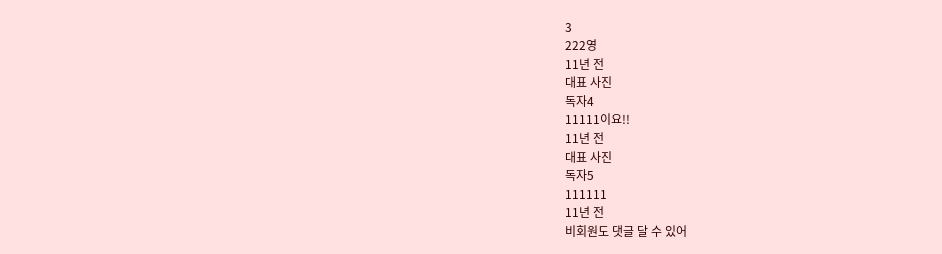3
222영
11년 전
대표 사진
독자4
11111이요!!
11년 전
대표 사진
독자5
111111
11년 전
비회원도 댓글 달 수 있어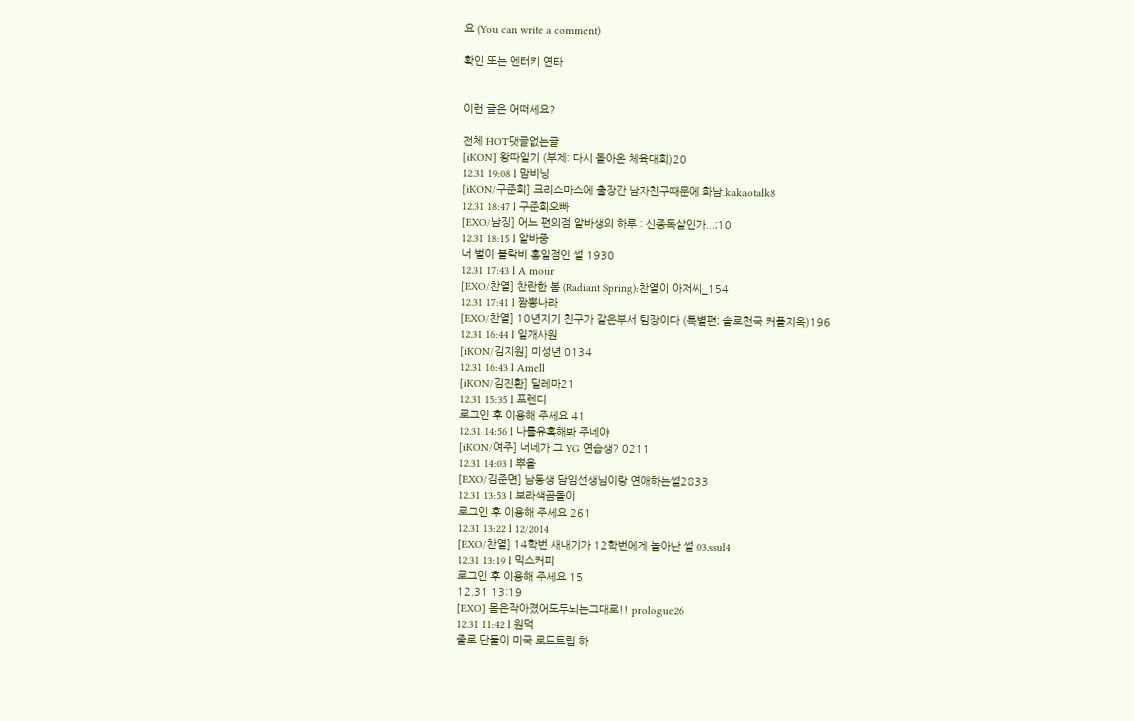요 (You can write a comment)

확인 또는 엔터키 연타


이런 글은 어떠세요?

전체 HOT댓글없는글
[iKON] 왕따일기 (부제: 다시 돌아온 체육대회)20
12.31 19:08 l 맘비닝
[iKON/구준회] 크리스마스에 출장간 남자친구때문에 화남.kakaotalk8
12.31 18:47 l 구준회오빠
[EXO/남징] 어느 편의점 알바생의 하루 : 신종독살인가...;10
12.31 18:15 l 알바중
너 벌이 블락비 홍일점인 썰 1930
12.31 17:43 l A mour
[EXO/찬열] 찬란한 봄 (Radiant Spring):찬열이 아저씨_154
12.31 17:41 l 짬뽕나라
[EXO/찬열] 10년지기 친구가 같은부서 팀장이다 (특별편; 솔로천국 커플지옥)196
12.31 16:44 l 일개사원
[iKON/김지원] 미성년 0134
12.31 16:43 l Amell
[iKON/김진환] 딜레마21
12.31 15:35 l 프렌디
로그인 후 이용해 주세요 41
12.31 14:56 l 나를유혹해봐 주네야
[iKON/여주] 너네가 그 YG 연습생? 0211
12.31 14:03 l 뿌욜
[EXO/김준면] 남동생 담임선생님이랑 연애하는썰2833
12.31 13:53 l 보라색곰돌이
로그인 후 이용해 주세요 261
12.31 13:22 l 12/2014
[EXO/찬열] 14학번 새내기가 12학번에게 놀아난 썰 03.ssul4
12.31 13:19 l 믹스커피
로그인 후 이용해 주세요 15
12.31 13:19
[EXO] 몸은작아졌어도두뇌는그대로!! prologue26
12.31 11:42 l 원덕
줄로 단둘이 미국 로드트립 하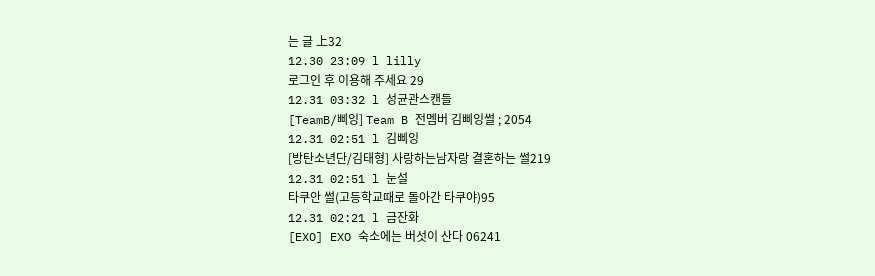는 글 上32
12.30 23:09 l lilly
로그인 후 이용해 주세요 29
12.31 03:32 l 성균관스캔들
[TeamB/삐잉] Team B 전멤버 김삐잉썰 ; 2054
12.31 02:51 l 김삐잉
[방탄소년단/김태형] 사랑하는남자랑 결혼하는 썰219
12.31 02:51 l 눈설
타쿠안 썰(고등학교때로 돌아간 타쿠야)95
12.31 02:21 l 금잔화
[EXO] EXO 숙소에는 버섯이 산다 06241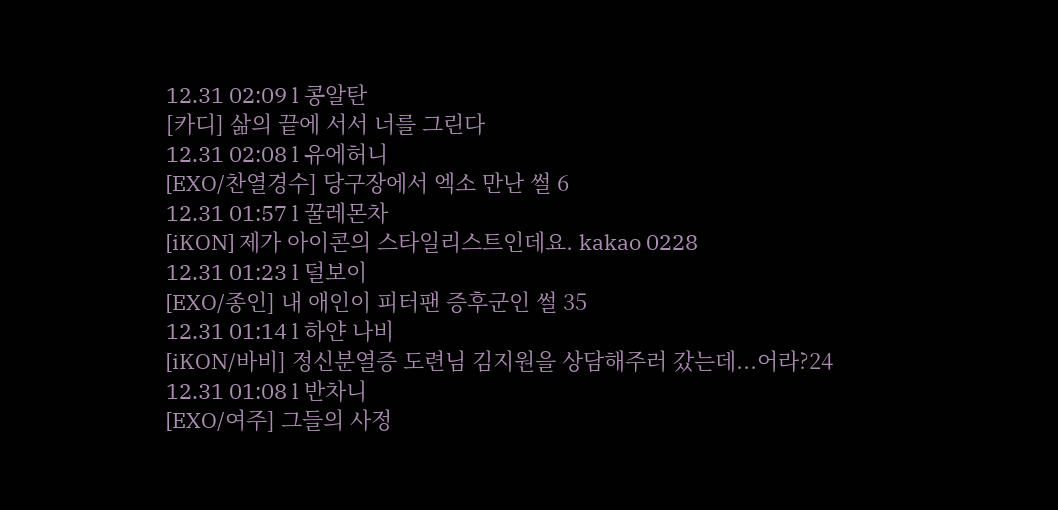12.31 02:09 l 콩알탄
[카디] 삶의 끝에 서서 너를 그린다
12.31 02:08 l 유에허니
[EXO/찬열경수] 당구장에서 엑소 만난 썰 6
12.31 01:57 l 꿀레몬차
[iKON] 제가 아이콘의 스타일리스트인데요. kakao 0228
12.31 01:23 l 덜보이
[EXO/종인] 내 애인이 피터팬 증후군인 썰 35
12.31 01:14 l 하얀 나비
[iKON/바비] 정신분열증 도련님 김지원을 상담해주러 갔는데...어라?24
12.31 01:08 l 반차니
[EXO/여주] 그들의 사정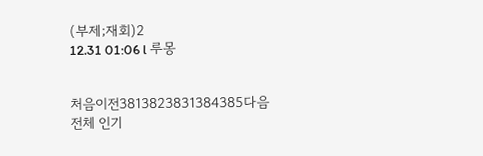(부제;재회)2
12.31 01:06 l 루몽


처음이전3813823831384385다음
전체 인기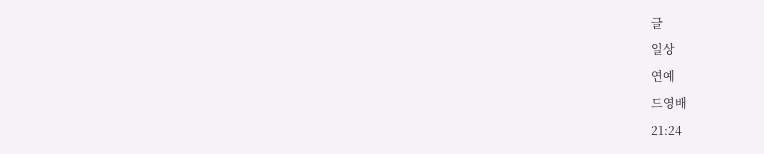글
일상
연예
드영배
21:24